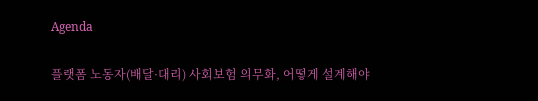Agenda

플랫폼 노동자(배달·대리) 사회보험 의무화, 어떻게 설계해야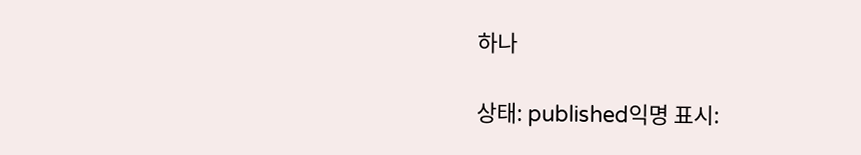하나

상태: published익명 표시: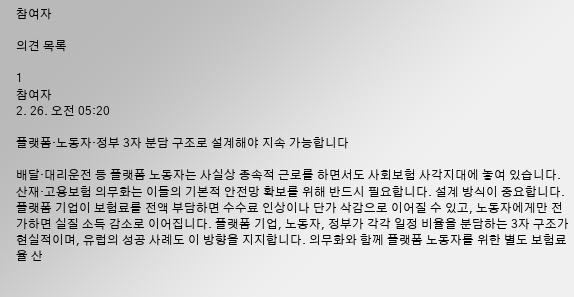참여자

의견 목록

1
참여자
2. 26. 오전 05:20

플랫폼·노동자·정부 3자 분담 구조로 설계해야 지속 가능합니다

배달·대리운전 등 플랫폼 노동자는 사실상 종속적 근로를 하면서도 사회보험 사각지대에 놓여 있습니다. 산재·고용보험 의무화는 이들의 기본적 안전망 확보를 위해 반드시 필요합니다. 설계 방식이 중요합니다. 플랫폼 기업이 보험료를 전액 부담하면 수수료 인상이나 단가 삭감으로 이어질 수 있고, 노동자에게만 전가하면 실질 소득 감소로 이어집니다. 플랫폼 기업, 노동자, 정부가 각각 일정 비율을 분담하는 3자 구조가 현실적이며, 유럽의 성공 사례도 이 방향을 지지합니다. 의무화와 함께 플랫폼 노동자를 위한 별도 보험료율 산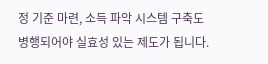정 기준 마련, 소득 파악 시스템 구축도 병행되어야 실효성 있는 제도가 됩니다.